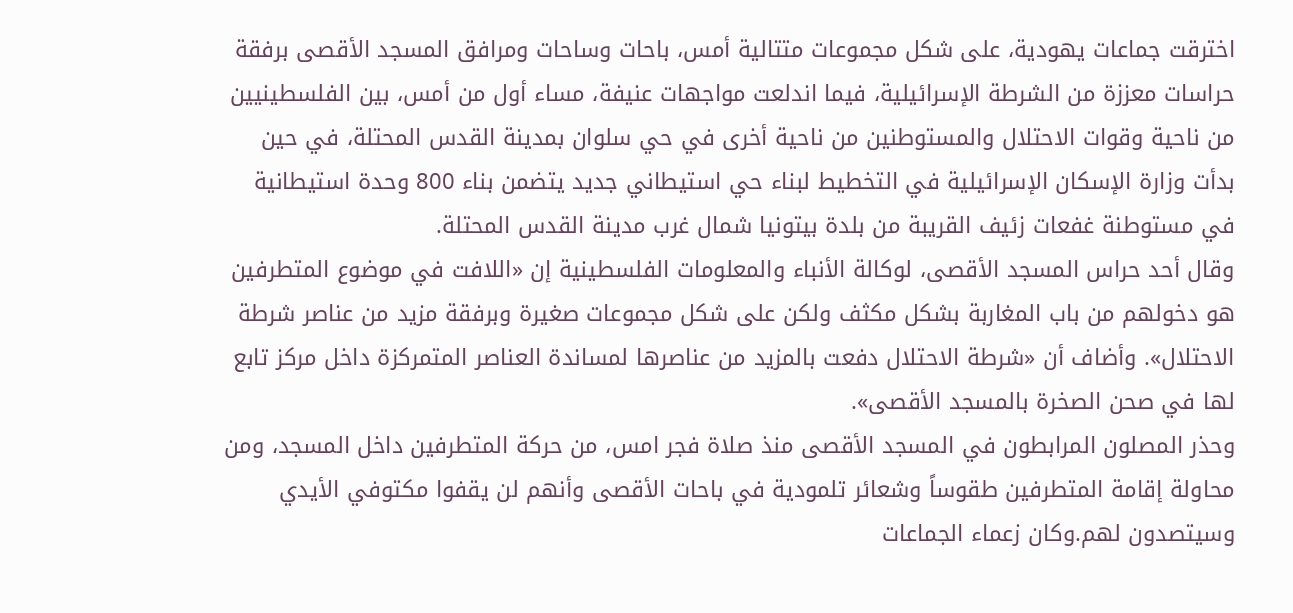اخترقت جماعات يهودية، على شكل مجموعات متتالية أمس، باحات وساحات ومرافق المسجد الأقصى برفقة حراسات معززة من الشرطة الإسرائيلية، فيما اندلعت مواجهات عنيفة، مساء أول من أمس، بين الفلسطينيين من ناحية وقوات الاحتلال والمستوطنين من ناحية أخرى في حي سلوان بمدينة القدس المحتلة، في حين بدأت وزارة الإسكان الإسرائيلية في التخطيط لبناء حي استيطاني جديد يتضمن بناء 800 وحدة استيطانية في مستوطنة غفعات زئيف القريبة من بلدة بيتونيا شمال غرب مدينة القدس المحتلة.
وقال أحد حراس المسجد الأقصى، لوكالة الأنباء والمعلومات الفلسطينية إن «اللافت في موضوع المتطرفين هو دخولهم من باب المغاربة بشكل مكثف ولكن على شكل مجموعات صغيرة وبرفقة مزيد من عناصر شرطة الاحتلال». وأضاف أن «شرطة الاحتلال دفعت بالمزيد من عناصرها لمساندة العناصر المتمركزة داخل مركز تابع لها في صحن الصخرة بالمسجد الأقصى».
وحذر المصلون المرابطون في المسجد الأقصى منذ صلاة فجر امس، من حركة المتطرفين داخل المسجد، ومن محاولة إقامة المتطرفين طقوساً وشعائر تلمودية في باحات الأقصى وأنهم لن يقفوا مكتوفي الأيدي وسيتصدون لهم.وكان زعماء الجماعات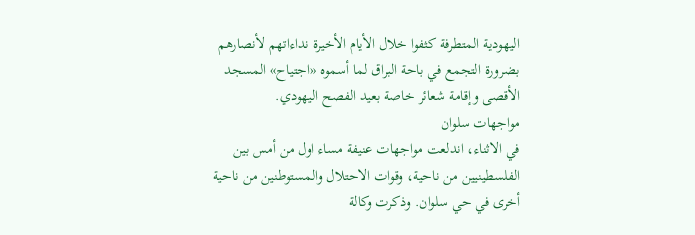اليهودية المتطرفة كثفوا خلال الأيام الأخيرة نداءاتهم لأنصارهم بضرورة التجمع في باحة البراق لما أسموه «اجتياح» المسجد الأقصى وإقامة شعائر خاصة بعيد الفصح اليهودي.
مواجهات سلوان
في الاثناء، اندلعت مواجهات عنيفة مساء اول من أمس بين الفلسطينيين من ناحية، وقوات الاحتلال والمستوطنين من ناحية أخرى في حي سلوان. وذكرت وكالة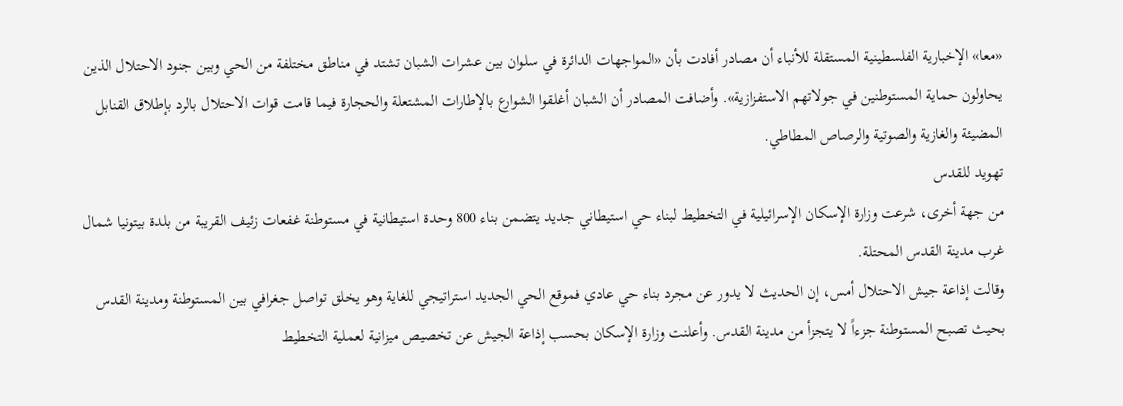«معا» الإخبارية الفلسطينية المستقلة للأنباء أن مصادر أفادت بأن «المواجهات الدائرة في سلوان بين عشرات الشبان تشتد في مناطق مختلفة من الحي وبين جنود الاحتلال الذين يحاولون حماية المستوطنين في جولاتهم الاستفزازية». وأضافت المصادر أن الشبان أغلقوا الشوارع بالإطارات المشتعلة والحجارة فيما قامت قوات الاحتلال بالرد بإطلاق القنابل المضيئة والغازية والصوتية والرصاص المطاطي.
تهويد للقدس
من جهة أخرى، شرعت وزارة الإسكان الإسرائيلية في التخطيط لبناء حي استيطاني جديد يتضمن بناء 800 وحدة استيطانية في مستوطنة غفعات زئيف القريبة من بلدة بيتونيا شمال غرب مدينة القدس المحتلة.
وقالت إذاعة جيش الاحتلال أمس، إن الحديث لا يدور عن مجرد بناء حي عادي فموقع الحي الجديد استراتيجي للغاية وهو يخلق تواصل جغرافي بين المستوطنة ومدينة القدس بحيث تصبح المستوطنة جزءاً لا يتجزأ من مدينة القدس. وأعلنت وزارة الإسكان بحسب إذاعة الجيش عن تخصيص ميزانية لعملية التخطيط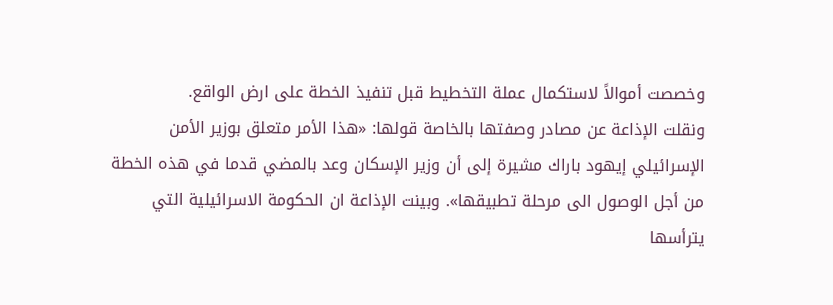وخصصت أموالاً لاستكمال عملة التخطيط قبل تنفيذ الخطة على ارض الواقع.
ونقلت الإذاعة عن مصادر وصفتها بالخاصة قولها: «هذا الأمر متعلق بوزير الأمن الإسرائيلي إيهود باراك مشيرة إلى أن وزير الإسكان وعد بالمضي قدما في هذه الخطة من أجل الوصول الى مرحلة تطبيقها». وبينت الإذاعة ان الحكومة الاسرائيلية التي يترأسها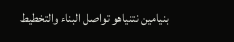بنيامين نتنياهو تواصل البناء والتخطيط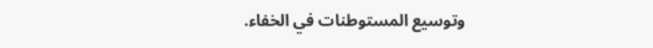وتوسيع المستوطنات في الخفاء.